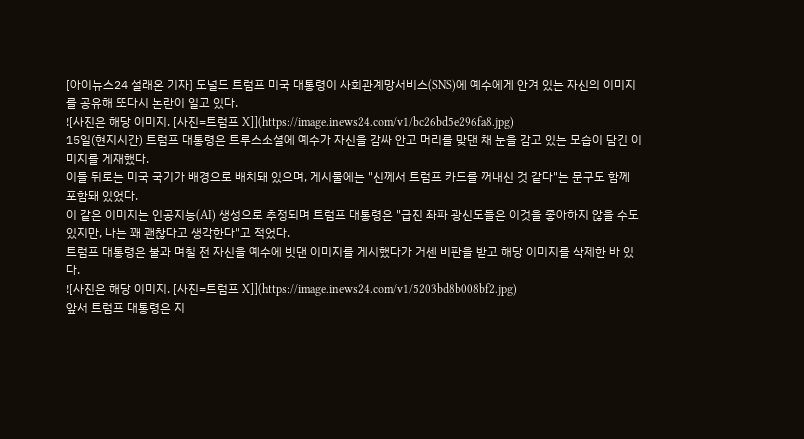[아이뉴스24 설래온 기자] 도널드 트럼프 미국 대통령이 사회관계망서비스(SNS)에 예수에게 안겨 있는 자신의 이미지를 공유해 또다시 논란이 일고 있다.
![사진은 해당 이미지. [사진=트럼프 X]](https://image.inews24.com/v1/bc26bd5e296fa8.jpg)
15일(현지시간) 트럼프 대통령은 트루스소셜에 예수가 자신을 감싸 안고 머리를 맞댄 채 눈을 감고 있는 모습이 담긴 이미지를 게재했다.
이들 뒤로는 미국 국기가 배경으로 배치돼 있으며, 게시물에는 "신께서 트럼프 카드를 꺼내신 것 같다"는 문구도 함께 포함돼 있었다.
이 같은 이미지는 인공지능(AI) 생성으로 추정되며 트럼프 대통령은 "급진 좌파 광신도들은 이것을 좋아하지 않을 수도 있지만, 나는 꽤 괜찮다고 생각한다"고 적었다.
트럼프 대통령은 불과 며칠 전 자신을 예수에 빗댄 이미지를 게시했다가 거센 비판을 받고 해당 이미지를 삭제한 바 있다.
![사진은 해당 이미지. [사진=트럼프 X]](https://image.inews24.com/v1/5203bd8b008bf2.jpg)
앞서 트럼프 대통령은 지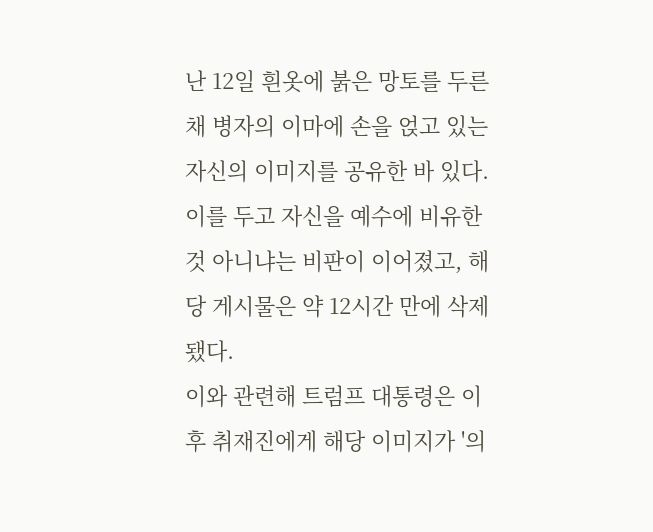난 12일 흰옷에 붉은 망토를 두른 채 병자의 이마에 손을 얹고 있는 자신의 이미지를 공유한 바 있다.
이를 두고 자신을 예수에 비유한 것 아니냐는 비판이 이어졌고, 해당 게시물은 약 12시간 만에 삭제됐다.
이와 관련해 트럼프 대통령은 이후 취재진에게 해당 이미지가 '의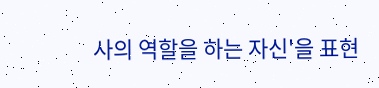사의 역할을 하는 자신'을 표현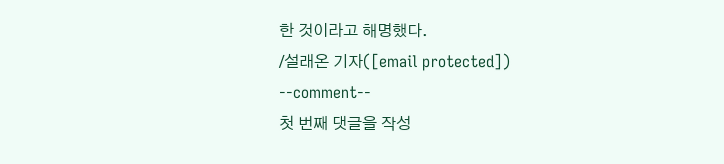한 것이라고 해명했다.
/설래온 기자([email protected])
--comment--
첫 번째 댓글을 작성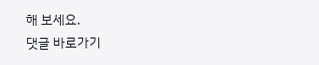해 보세요.
댓글 바로가기